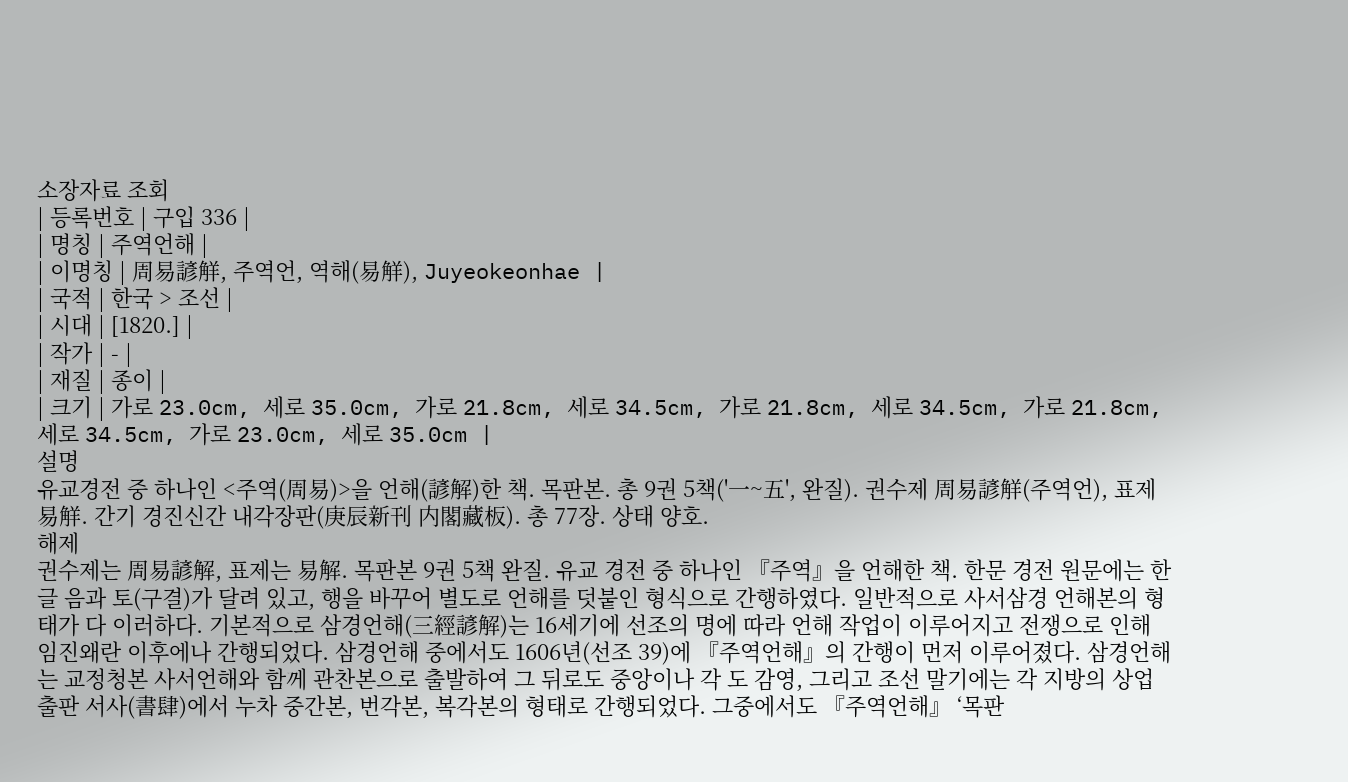소장자료 조회
| 등록번호 | 구입 336 |
| 명칭 | 주역언해 |
| 이명칭 | 周易諺觧, 주역언, 역해(易觧), Juyeokeonhae |
| 국적 | 한국 > 조선 |
| 시대 | [1820.] |
| 작가 | - |
| 재질 | 종이 |
| 크기 | 가로 23.0cm, 세로 35.0cm, 가로 21.8cm, 세로 34.5cm, 가로 21.8cm, 세로 34.5cm, 가로 21.8cm, 세로 34.5cm, 가로 23.0cm, 세로 35.0cm |
설명
유교경전 중 하나인 <주역(周易)>을 언해(諺解)한 책. 목판본. 총 9권 5책('一~五', 완질). 권수제 周易諺觧(주역언), 표제 易觧. 간기 경진신간 내각장판(庚辰新刊 内閣藏板). 총 77장. 상태 양호.
해제
권수제는 周易諺解, 표제는 易解. 목판본 9권 5책 완질. 유교 경전 중 하나인 『주역』을 언해한 책. 한문 경전 원문에는 한글 음과 토(구결)가 달려 있고, 행을 바꾸어 별도로 언해를 덧붙인 형식으로 간행하였다. 일반적으로 사서삼경 언해본의 형태가 다 이러하다. 기본적으로 삼경언해(三經諺解)는 16세기에 선조의 명에 따라 언해 작업이 이루어지고 전쟁으로 인해 임진왜란 이후에나 간행되었다. 삼경언해 중에서도 1606년(선조 39)에 『주역언해』의 간행이 먼저 이루어졌다. 삼경언해는 교정청본 사서언해와 함께 관찬본으로 출발하여 그 뒤로도 중앙이나 각 도 감영, 그리고 조선 말기에는 각 지방의 상업출판 서사(書肆)에서 누차 중간본, 번각본, 복각본의 형태로 간행되었다. 그중에서도 『주역언해』 ‘목판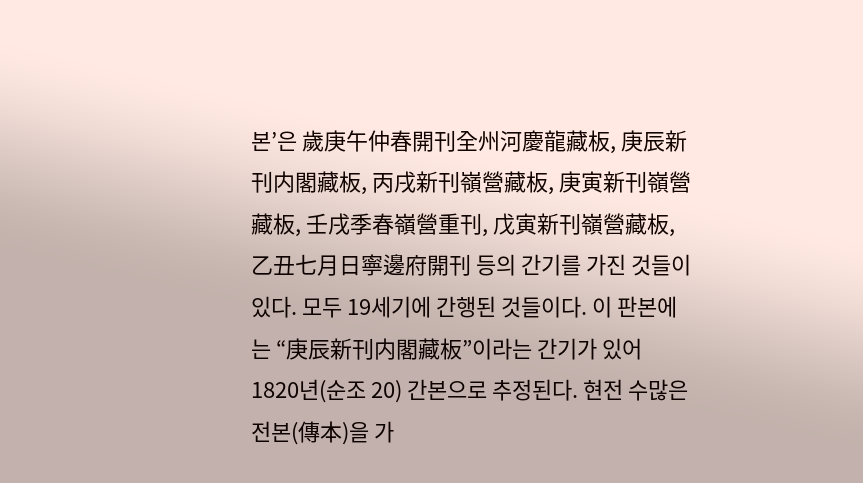본’은 歲庚午仲春開刊全州河慶龍藏板, 庚辰新刊内閣藏板, 丙戌新刊嶺營藏板, 庚寅新刊嶺營藏板, 壬戌季春嶺營重刊, 戊寅新刊嶺營藏板, 乙丑七月日寧邊府開刊 등의 간기를 가진 것들이 있다. 모두 19세기에 간행된 것들이다. 이 판본에는 “庚辰新刊内閣藏板”이라는 간기가 있어 1820년(순조 20) 간본으로 추정된다. 현전 수많은 전본(傳本)을 가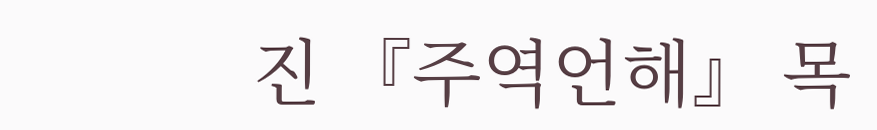진 『주역언해』 목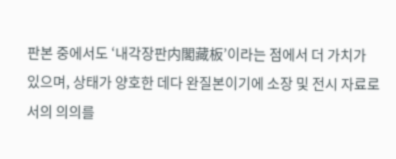판본 중에서도 ‘내각장판内閣藏板’이라는 점에서 더 가치가 있으며, 상태가 양호한 데다 완질본이기에 소장 및 전시 자료로서의 의의를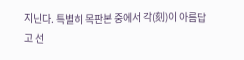지닌다. 특별히 목판본 중에서 각(刻)이 아름답고 선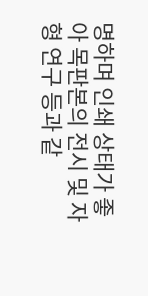명하며 인쇄 상태가 좋아 목판본의 전시 및 자형 연구 등과 같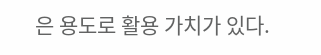은 용도로 활용 가치가 있다.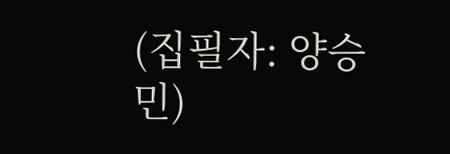(집필자: 양승민)